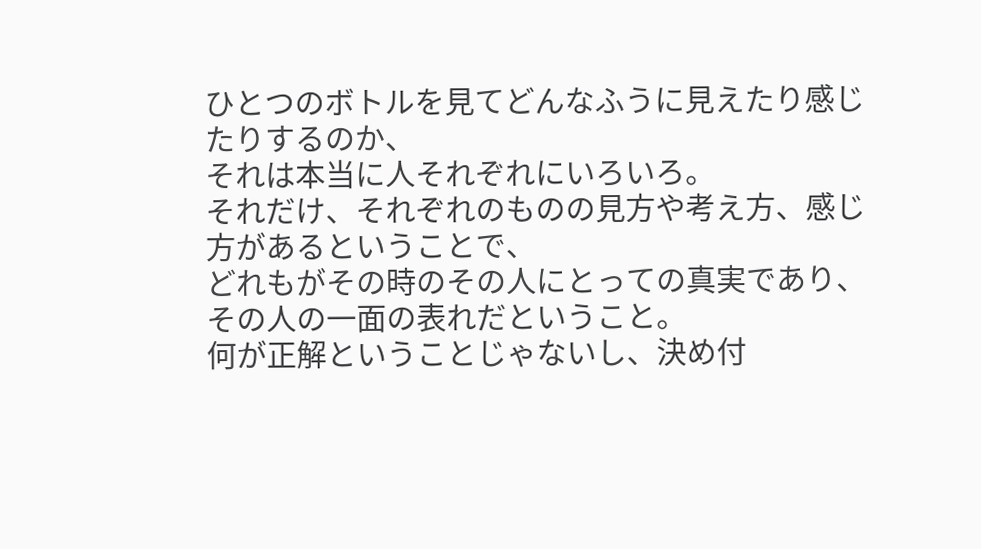ひとつのボトルを見てどんなふうに見えたり感じたりするのか、
それは本当に人それぞれにいろいろ。
それだけ、それぞれのものの見方や考え方、感じ方があるということで、
どれもがその時のその人にとっての真実であり、その人の一面の表れだということ。
何が正解ということじゃないし、決め付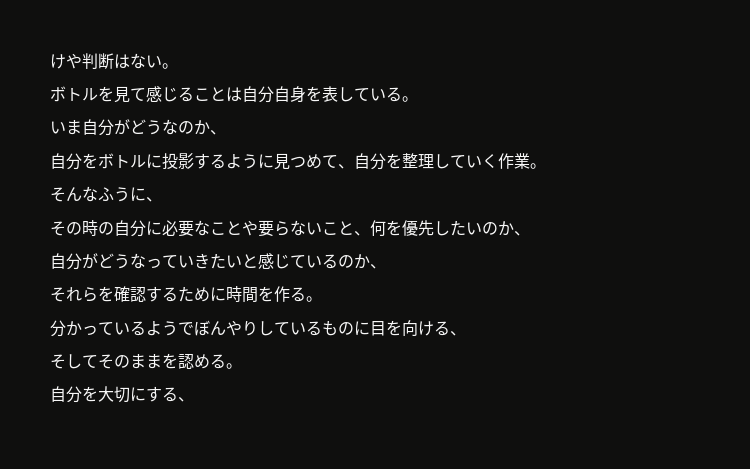けや判断はない。
ボトルを見て感じることは自分自身を表している。
いま自分がどうなのか、
自分をボトルに投影するように見つめて、自分を整理していく作業。
そんなふうに、
その時の自分に必要なことや要らないこと、何を優先したいのか、
自分がどうなっていきたいと感じているのか、
それらを確認するために時間を作る。
分かっているようでぼんやりしているものに目を向ける、
そしてそのままを認める。
自分を大切にする、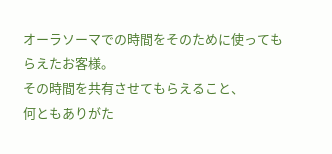オーラソーマでの時間をそのために使ってもらえたお客様。
その時間を共有させてもらえること、
何ともありがた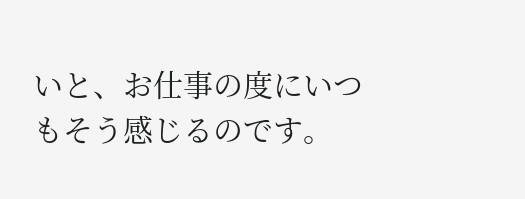いと、お仕事の度にいつもそう感じるのです。